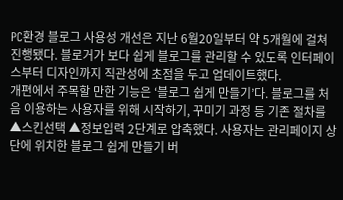PC환경 블로그 사용성 개선은 지난 6월20일부터 약 5개월에 걸쳐 진행됐다. 블로거가 보다 쉽게 블로그를 관리할 수 있도록 인터페이스부터 디자인까지 직관성에 초점을 두고 업데이트했다.
개편에서 주목할 만한 기능은 ‘블로그 쉽게 만들기’다. 블로그를 처음 이용하는 사용자를 위해 시작하기, 꾸미기 과정 등 기존 절차를 ▲스킨선택 ▲정보입력 2단계로 압축했다. 사용자는 관리페이지 상단에 위치한 블로그 쉽게 만들기 버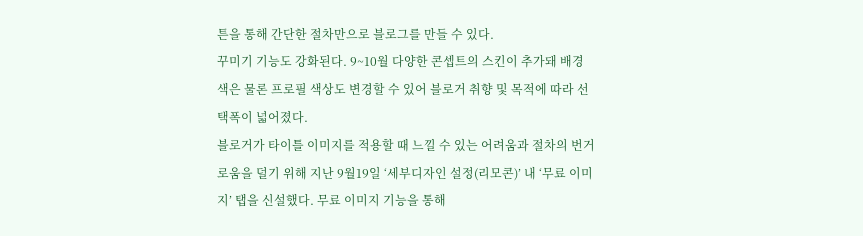튼을 통해 간단한 절차만으로 블로그를 만들 수 있다.
꾸미기 기능도 강화된다. 9~10월 다양한 콘셉트의 스킨이 추가돼 배경색은 물론 프로필 색상도 변경할 수 있어 블로거 취향 및 목적에 따라 선택폭이 넓어졌다.
블로거가 타이틀 이미지를 적용할 때 느낄 수 있는 어려움과 절차의 번거로움을 덜기 위해 지난 9월19일 ‘세부디자인 설정(리모콘)’ 내 ‘무료 이미지’ 탭을 신설했다. 무료 이미지 기능을 통해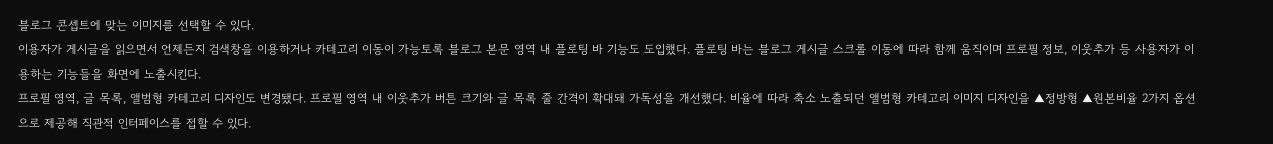블로그 콘셉트에 맞는 이미지를 선택할 수 있다.
이용자가 게시글을 읽으면서 언제든지 검색창을 이용하거나 카테고리 이동이 가능토록 블로그 본문 영역 내 플로팅 바 기능도 도입했다. 플로팅 바는 블로그 게시글 스크롤 이동에 따라 함께 움직이며 프로필 정보, 이웃추가 등 사용자가 이용하는 기능들을 화면에 노출시킨다.
프로필 영역, 글 목록, 앨범형 카테고리 디자인도 변경됐다. 프로필 영역 내 이웃추가 버튼 크기와 글 목록 줄 간격이 확대돼 가독성을 개선했다. 비율에 따라 축소 노출되던 앨범형 카테고리 이미지 디자인을 ▲정방형 ▲원본비율 2가지 옵션으로 제공해 직관적 인터페이스를 접할 수 있다.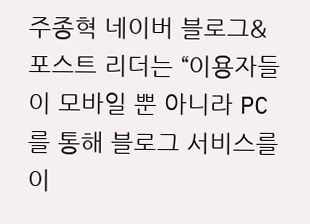주종혁 네이버 블로그&포스트 리더는 “이용자들이 모바일 뿐 아니라 PC를 통해 블로그 서비스를 이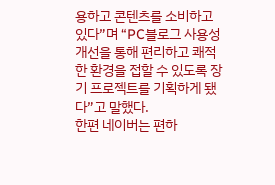용하고 콘텐츠를 소비하고 있다”며 “PC블로그 사용성 개선을 통해 편리하고 쾌적한 환경을 접할 수 있도록 장기 프로젝트를 기획하게 됐다”고 말했다.
한편 네이버는 편하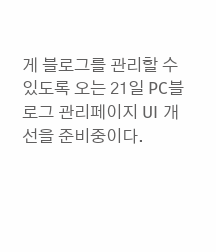게 블로그를 관리할 수 있도록 오는 21일 PC블로그 관리페이지 UI 개선을 준비중이다.